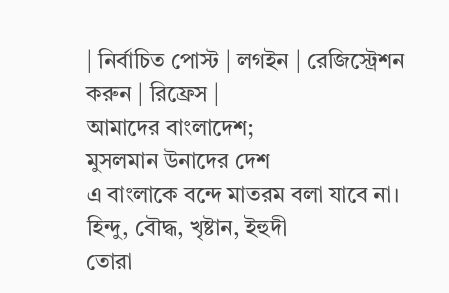| নির্বাচিত পোস্ট | লগইন | রেজিস্ট্রেশন করুন | রিফ্রেস |
আমাদের বাংলাদেশ;
মুসলমান উনাদের দেশ
এ বাংলাকে বন্দে মাতরম বলা যাবে না।
হিন্দু, বৌদ্ধ, খৃষ্টান, ইহুদী
তোরা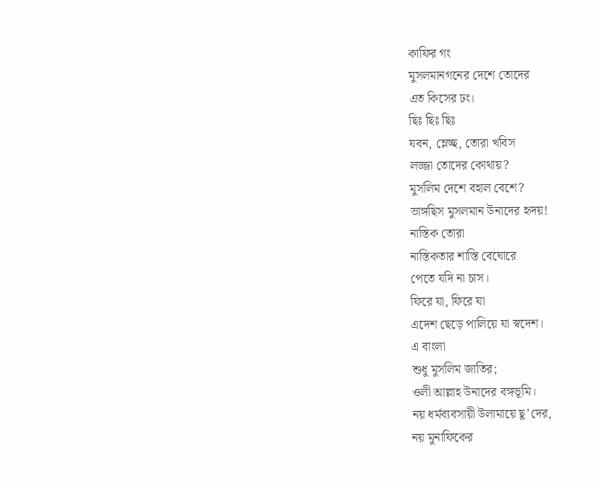কাফির গং
মুসলমানগনের দেশে তোদের
এত কিসের ঢং।
ছিঃ ছিঃ ছিঃ
যবন, ম্লেচ্ছ, তোরা খবিস
লজ্জা তোদের কোথায়?
মুসলিম দেশে বহাল বেশে?
ভাঙ্গছিস মুসলমান উনাদের হৃদয়!
নাস্তিক তোরা
নাস্তিকতার শাস্তি বেঘোরে
পেতে যদি না চাস।
ফিরে যা, ফিরে যা
এদেশ ছেড়ে পালিয়ে যা স্বদেশ।
এ বাংলা
শুধু মুসলিম জাতির;
ওলী আল্লাহ উনাদের বঙ্গভূমি।
নয় ধর্মব্যবসায়ী উলামায়ে ছূ’দের,
নয় মুনাফিকের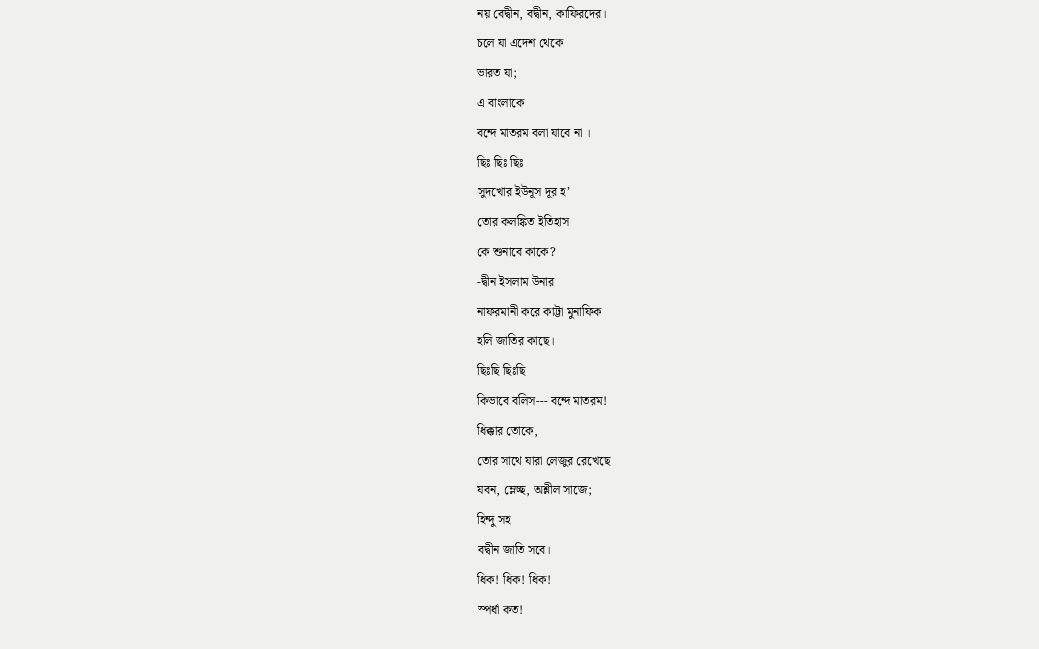নয় বেদ্বীন, বদ্বীন, কাফিরদের।
চলে যা এদেশ থেকে
ভারত যা;
এ বাংলাকে
বন্দে মাতরম বলা যাবে না ।
ছিঃ ছিঃ ছিঃ
সুদখোর ইউনূস দূর হ’
তোর কলঙ্কিত ইতিহাস
কে শুনাবে কাকে?
-দ্বীন ইসলাম উনার
নাফরমানী করে কাট্টা মুনাফিক
হলি জাতির কাছে।
ছিঃছি ছিঃছি
কিভাবে বলিস--- বন্দে মাতরম!
ধিক্কার তোকে,
তোর সাথে যারা লেজুর রেখেছে
যবন, ম্লেচ্ছ, অশ্লীল সাজে;
হিন্দু সহ
বদ্বীন জাতি সবে।
ধিক! ধিক! ধিক!
স্পর্ধা কত!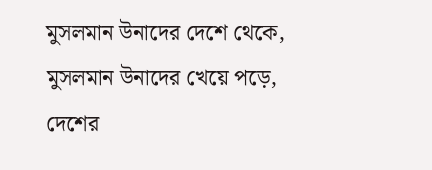মুসলমান উনাদের দেশে থেকে,
মুসলমান উনাদের খেয়ে পড়ে,
দেশের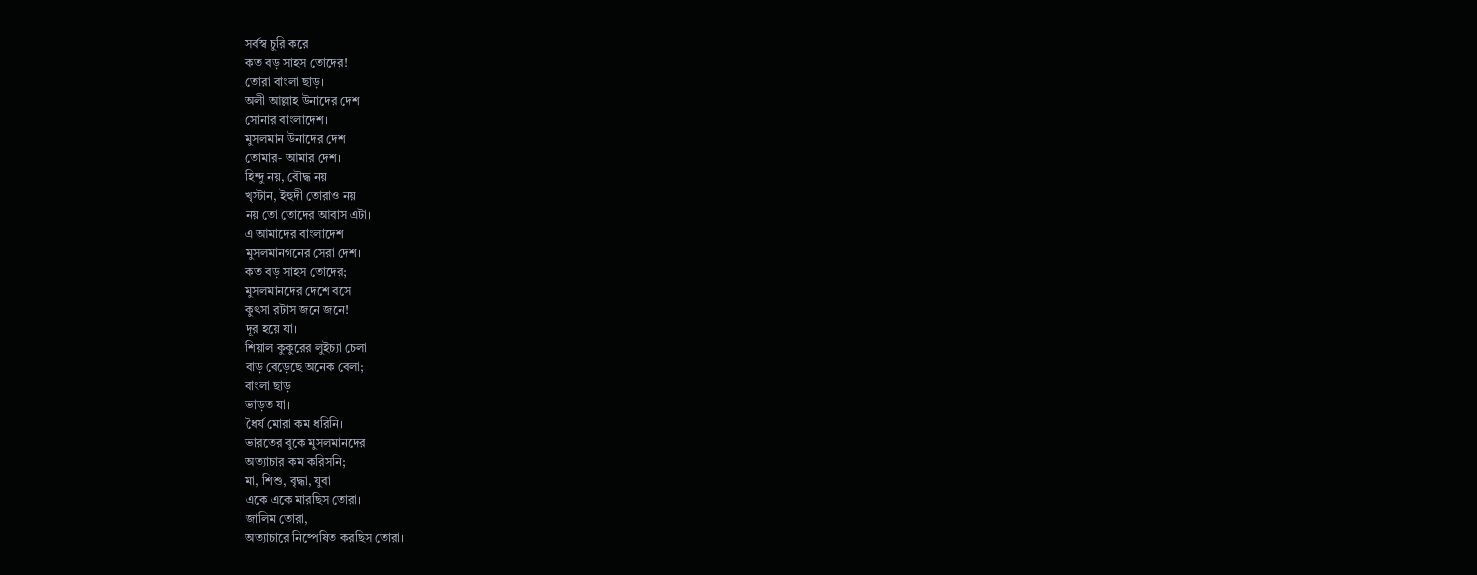সর্বস্ব চুরি করে
কত বড় সাহস তোদের!
তোরা বাংলা ছাড়।
অলী আল্লাহ উনাদের দেশ
সোনার বাংলাদেশ।
মুসলমান উনাদের দেশ
তোমার- আমার দেশ।
হিন্দু নয়, বৌদ্ধ নয়
খৃস্টান, ইহুদী তোরাও নয়
নয় তো তোদের আবাস এটা।
এ আমাদের বাংলাদেশ
মুসলমানগনের সেরা দেশ।
কত বড় সাহস তোদের;
মুসলমানদের দেশে বসে
কুৎসা রটাস জনে জনে!
দূর হয়ে যা।
শিয়াল কুকুরের লুইচ্যা চেলা
বাড় বেড়েছে অনেক বেলা;
বাংলা ছাড়
ভাড়ত যা।
ধৈর্য মোরা কম ধরিনি।
ভারতের বুকে মুসলমানদের
অত্যাচার কম করিসনি;
মা, শিশু, বৃদ্ধা, যুবা
একে একে মারছিস তোরা।
জালিম তোরা,
অত্যাচারে নিষ্পেষিত করছিস তোরা।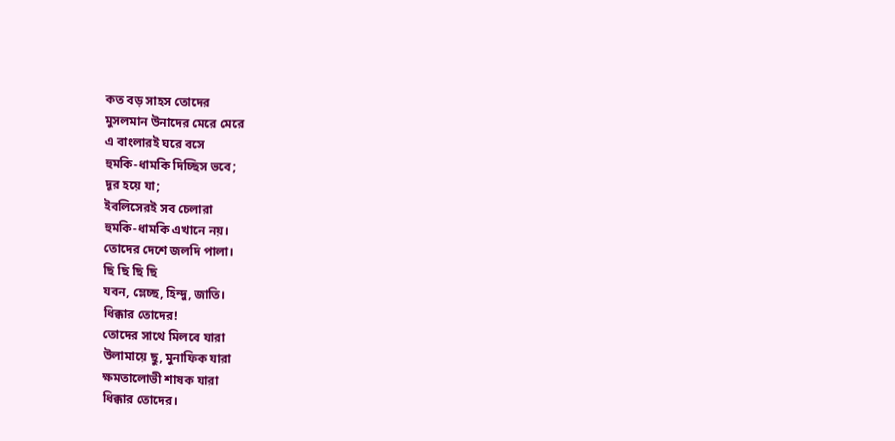কত বড় সাহস তোদের
মুসলমান উনাদের মেরে মেরে
এ বাংলারই ঘরে বসে
হুমকি-ধামকি দিচ্ছিস ভবে;
দূর হয়ে যা;
ইবলিসেরই সব চেলারা
হুমকি-ধামকি এখানে নয়।
তোদের দেশে জলদি পালা।
ছি ছি ছি ছি
যবন, ম্লেচ্ছ, হিন্দু, জাতি।
ধিক্কার তোদের!
তোদের সাথে মিলবে যারা
উলামায়ে ছু, মুনাফিক যারা
ক্ষমতালোভী শাষক যারা
ধিক্কার তোদের।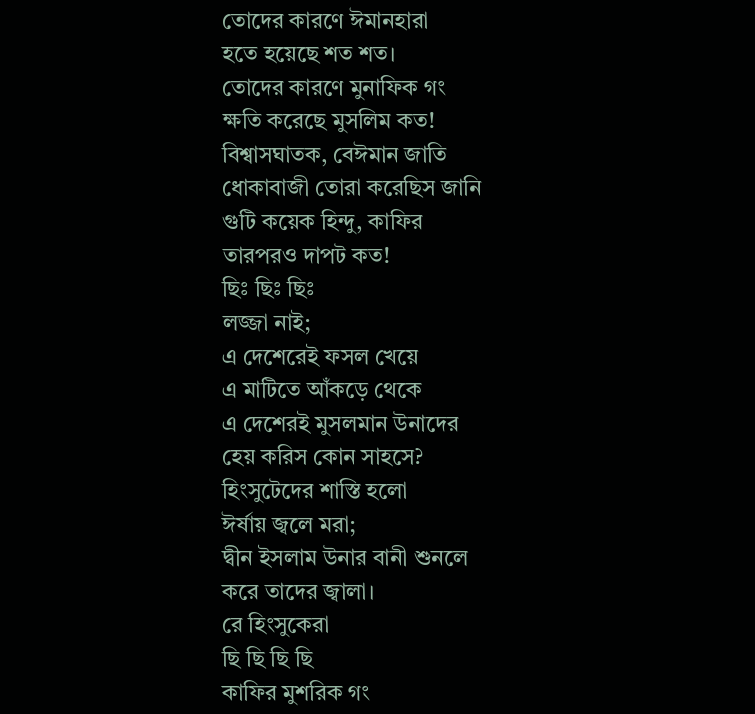তোদের কারণে ঈমানহারা
হতে হয়েছে শত শত।
তোদের কারণে মুনাফিক গং
ক্ষতি করেছে মুসলিম কত!
বিশ্বাসঘাতক, বেঈমান জাতি
ধোকাবাজী তোরা করেছিস জানি
গুটি কয়েক হিন্দু, কাফির
তারপরও দাপট কত!
ছিঃ ছিঃ ছিঃ
লজ্জা নাই;
এ দেশেরেই ফসল খেয়ে
এ মাটিতে আঁকড়ে থেকে
এ দেশেরই মুসলমান উনাদের
হেয় করিস কোন সাহসে?
হিংসুটেদের শাস্তি হলো
ঈর্ষায় জ্বলে মরা;
দ্বীন ইসলাম উনার বানী শুনলে
করে তাদের জ্বালা।
রে হিংসুকেরা
ছি ছি ছি ছি
কাফির মুশরিক গং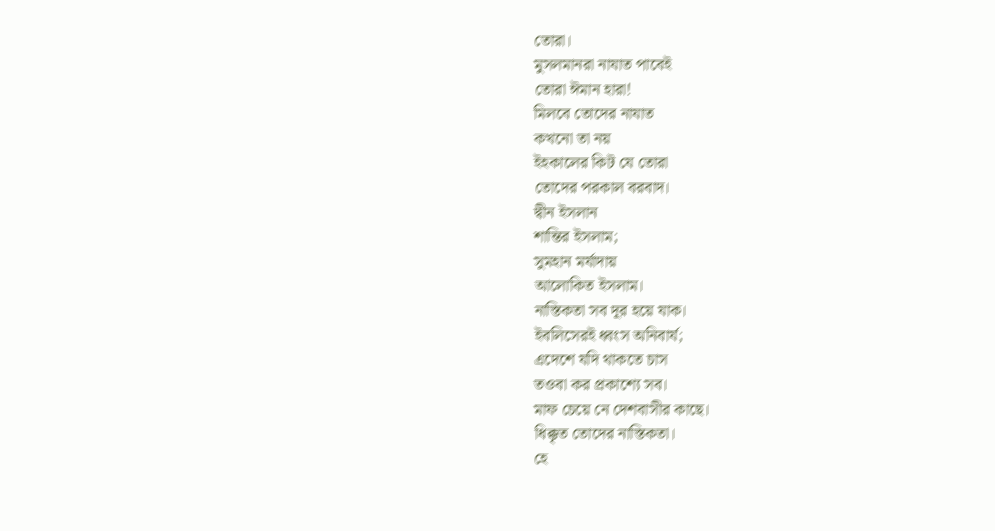তোরা।
মুসলমানরা নাযাত পাবেই
তোরা ঈমান হারা!
মিলবে তোদের নাযাত
কখনো তা নয়
ইহকালের কিট যে তোরা
তোদের পরকাল বরবাদ।
দ্বীন ইসলান
শান্তির ইসলাম;
সুমহান মর্যাদায়
আলোকিত ইসলাম।
নাস্তিকতা সব দূর হয়ে যাক।
ইবলিসেরই ধ্বংস অনিবার্য;
এদেশে যদি থাকতে চাস
তওবা কর প্রকাশ্যে সব।
মাফ চেয়ে নে দেশবাসীর কাছে।
ধিক্কৃত তোদের নাস্তিকতা।
হে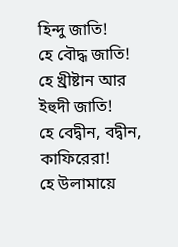হিন্দু জাতি!
হে বৌদ্ধ জাতি!
হে খ্রীষ্টান আর ইহুদী জাতি!
হে বেদ্বীন, বদ্বীন, কাফিরেরা!
হে উলামায়ে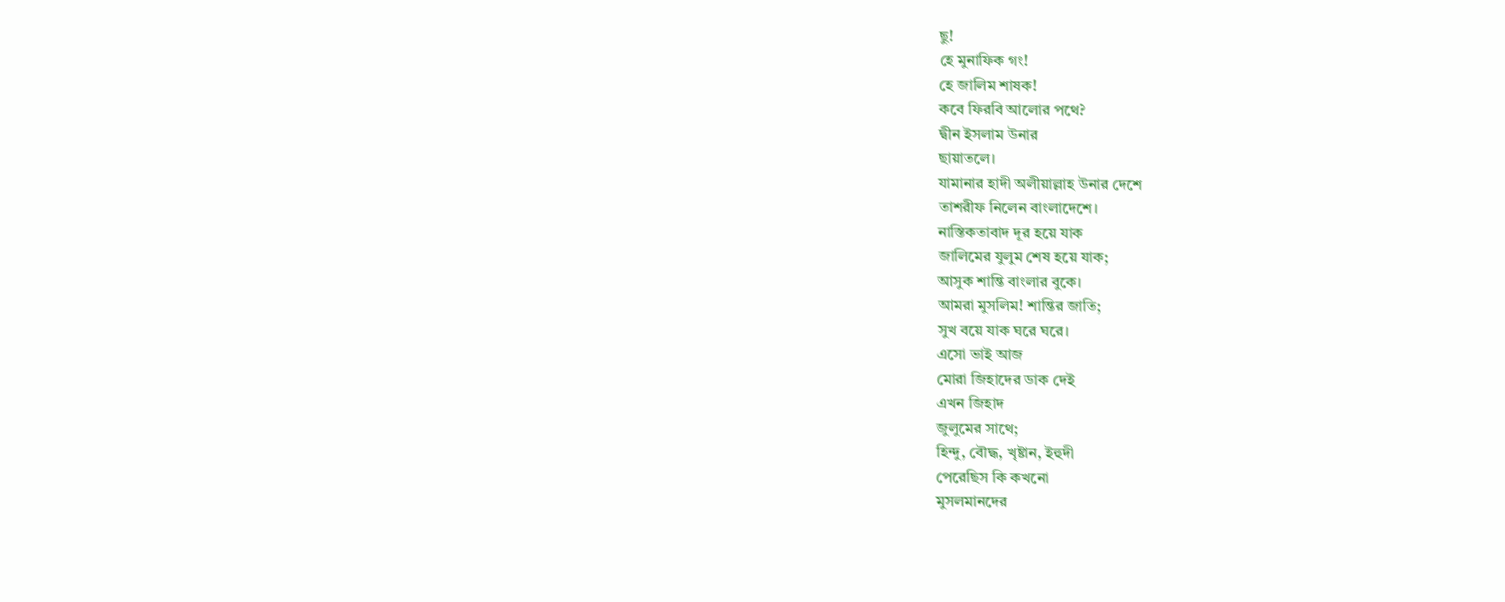ছু!
হে মুনাফিক গং!
হে জালিম শাষক!
কবে ফিরবি আলোর পথে?
দ্বীন ইসলাম উনার
ছায়াতলে।
যামানার হাদী অলীয়াল্লাহ উনার দেশে
তাশরীফ নিলেন বাংলাদেশে।
নাস্তিকতাবাদ দূর হয়ে যাক
জালিমের যুলুম শেষ হয়ে যাক;
আসুক শান্তি বাংলার বুকে।
আমরা মুসলিম! শান্তির জাতি;
সুখ বয়ে যাক ঘরে ঘরে।
এসো ভাই আজ
মোরা জিহাদের ডাক দেই
এখন জিহাদ
জুলুমের সাথে;
হিন্দু, বৌদ্ধ, খৃষ্টান, ইহুদী
পেরেছিস কি কখনো
মুসলমানদের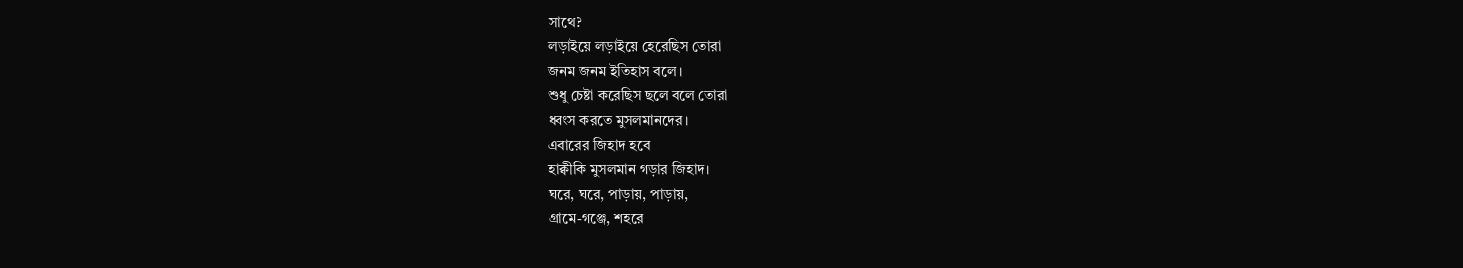সাথে?
লড়াইয়ে লড়াইয়ে হেরেছিস তোরা
জনম জনম ইতিহাস বলে।
শুধু চেষ্টা করেছিস ছলে বলে তোরা
ধ্বংস করতে মুসলমানদের।
এবারের জিহাদ হবে
হাক্বীকি মুসলমান গড়ার জিহাদ।
ঘরে, ঘরে, পাড়ায়, পাড়ায়,
গ্রামে-গঞ্জে, শহরে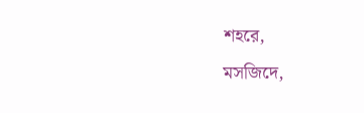শহরে,
মসজিদে,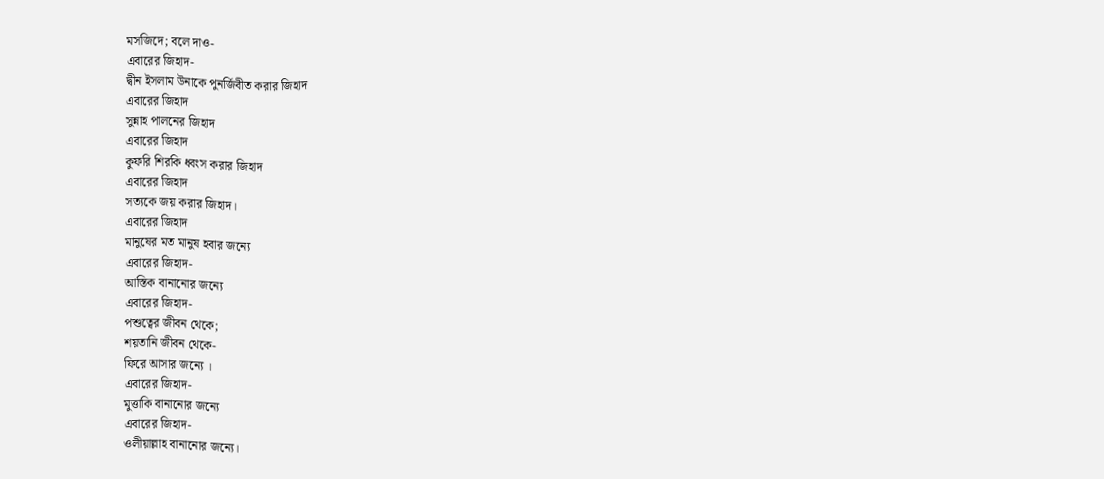মসজিদে; বলে দাও-
এবারের জিহাদ-
দ্বীন ইসলাম উনাকে পুনর্জিবীত করার জিহাদ
এবারের জিহাদ
সুন্নাহ পালনের জিহাদ
এবারের জিহাদ
কুফরি শিরকি ধ্বংস করার জিহাদ
এবারের জিহাদ
সত্যকে জয় করার জিহাদ।
এবারের জিহাদ
মানুষের মত মানুষ হবার জন্যে
এবারের জিহাদ-
আস্তিক বানানোর জন্যে
এবারের জিহাদ-
পশুত্বের জীবন থেকে;
শয়তানি জীবন থেকে-
ফিরে আসার জন্যে ।
এবারের জিহাদ-
মুত্তাকি বানানোর জন্যে
এবারের জিহাদ-
ওলীয়াল্লাহ বানানোর জন্যে।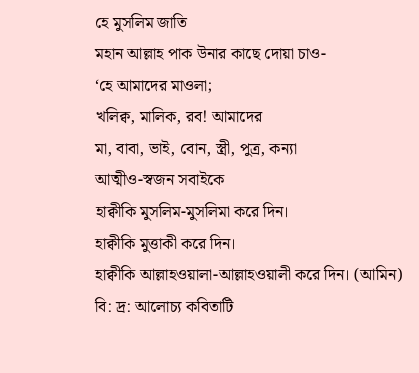হে মুসলিম জাতি
মহান আল্লাহ পাক উনার কাছে দোয়া চাও-
‘হে আমাদের মাওলা;
খলিক্ব, মালিক, রব! আমাদের
মা, বাবা, ভাই, বোন, স্ত্রী, পুত্র, কন্যা
আত্মীও-স্বজন সবাইকে
হাক্বীকি মুসলিম-মুসলিমা করে দিন।
হাক্বীকি মুত্তাকী করে দিন।
হাক্বীকি আল্লাহওয়ালা-আল্লাহওয়ালী করে দিন। (আমিন)
বি: দ্র: আলোচ্য কবিতাটি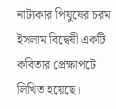নাট্যকার পিযুষের চরম ইসলাম বিদ্বেষী একটি কবিতার প্রেক্ষাপটে লিখিত হয়েছে।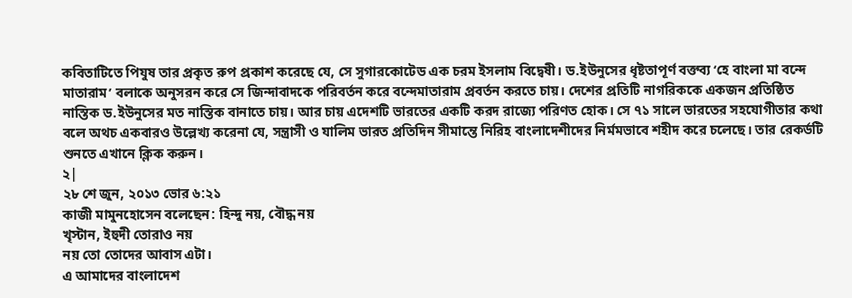কবিতাটিতে পিযুষ তার প্রকৃত রুপ প্রকাশ করেছে যে, সে সুগারকোটেড এক চরম ইসলাম বিদ্বেষী। ড.ইউনুসের ধৃষ্টতাপূর্ণ বক্তব্য ‘হে বাংলা মা বন্দে মাতারাম’ বলাকে অনুসরন করে সে জিন্দাবাদকে পরিবর্তন করে বন্দেমাতারাম প্রবর্তন করতে চায়। দেশের প্রতিটি নাগরিককে একজন প্রতিষ্ঠিত নাস্তিক ড.ইউনুসের মত নাস্তিক বানাতে চায়। আর চায় এদেশটি ভারতের একটি করদ রাজ্যে পরিণত হোক। সে ৭১ সালে ভারতের সহযোগীতার কথা বলে অথচ একবারও উল্লেখ্য করেনা যে, সন্ত্রাসী ও যালিম ভারত প্রতিদিন সীমান্তে নিরিহ বাংলাদেশীদের নির্মমভাবে শহীদ করে চলেছে। তার রেকর্ডটি শুনতে এখানে ক্লিক করুন।
২|
২৮ শে জুন, ২০১৩ ভোর ৬:২১
কাজী মামুনহোসেন বলেছেন: হিন্দু নয়, বৌদ্ধ নয়
খৃস্টান, ইহুদী তোরাও নয়
নয় তো তোদের আবাস এটা।
এ আমাদের বাংলাদেশ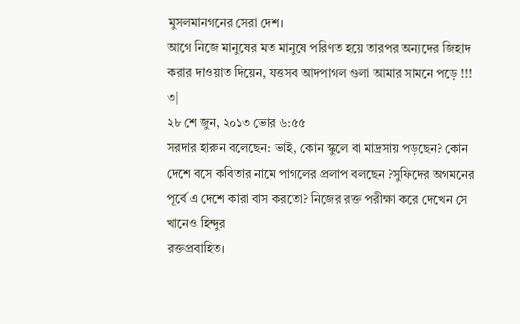মুসলমানগনের সেরা দেশ।
আগে নিজে মানুষের মত মানুষে পরিণত হয়ে তারপর অন্যদের জিহাদ করার দাওয়াত দিয়েন, যত্তসব আদপাগল গুলা আমার সামনে পড়ে !!!
৩|
২৮ শে জুন, ২০১৩ ভোর ৬:৫৫
সরদার হারুন বলেছেন: ভাই, কোন স্কুলে বা মাদ্রসায় পড়ছেন? কোন দেশে বসে কবিতার নামে পাগলের প্রলাপ বলছেন ?সুফিদের অগমনের পূর্বে এ দেশে কারা বাস করতো? নিজের রক্ত পরীক্ষা করে দেখেন সে খানেও হিন্দুর
রক্তপ্রবাহিত।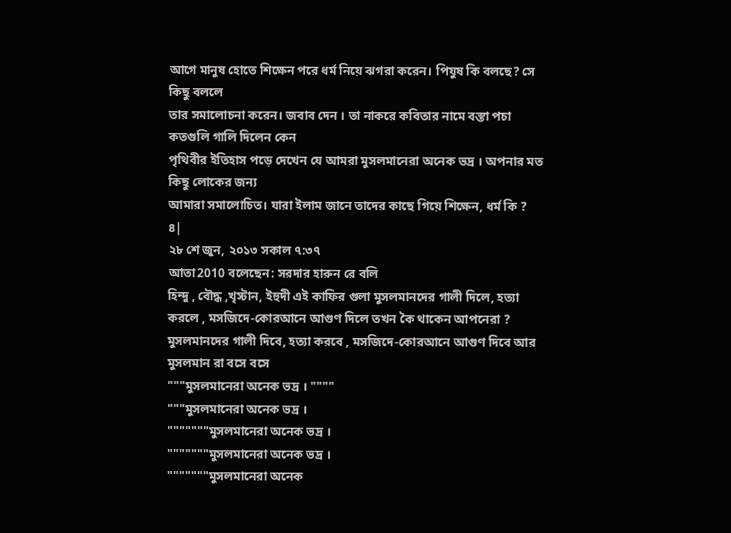আগে মানুষ হোতে শিক্ষেন পরে ধর্ম নিয়ে ঝগরা করেন। পিযুষ কি বলছে? সে কিছু বললে
তার সমালোচনা করেন। জবাব দেন । তা নাকরে কবিতার নামে বস্তা পচা কতগুলি গালি দিলেন কেন
পৃথিবীর ইতিহাস পড়ে দেখেন যে আমরা মুসলমানেরা অনেক ভদ্র । অপনার মত কিছু লোকের জন্য
আমারা সমালোচিত। যারা ইলাম জানে তাদের কাছে গিয়ে শিক্ষেন, ধর্ম কি ?
৪|
২৮ শে জুন, ২০১৩ সকাল ৭:৩৭
আতা2010 বলেছেন: সরদার হারুন রে বলি
হিন্দু , বৌদ্ধ ,খৃস্টান, ইহুদী এই কাফির গুলা মুসলমানদের গালী দিলে, হত্যা করলে , মসজিদে-কোরআনে আগুণ দিলে তখন কৈ থাকেন আপনেরা ?
মুসলমানদের গালী দিবে, হত্যা করবে , মসজিদে-কোরআনে আগুণ দিবে আর মুসলমান রা বসে বসে
"""মুসলমানেরা অনেক ভদ্র । """"
"""মুসলমানেরা অনেক ভদ্র ।
"""""""মুসলমানেরা অনেক ভদ্র ।
"""""""মুসলমানেরা অনেক ভদ্র ।
"""""""মুসলমানেরা অনেক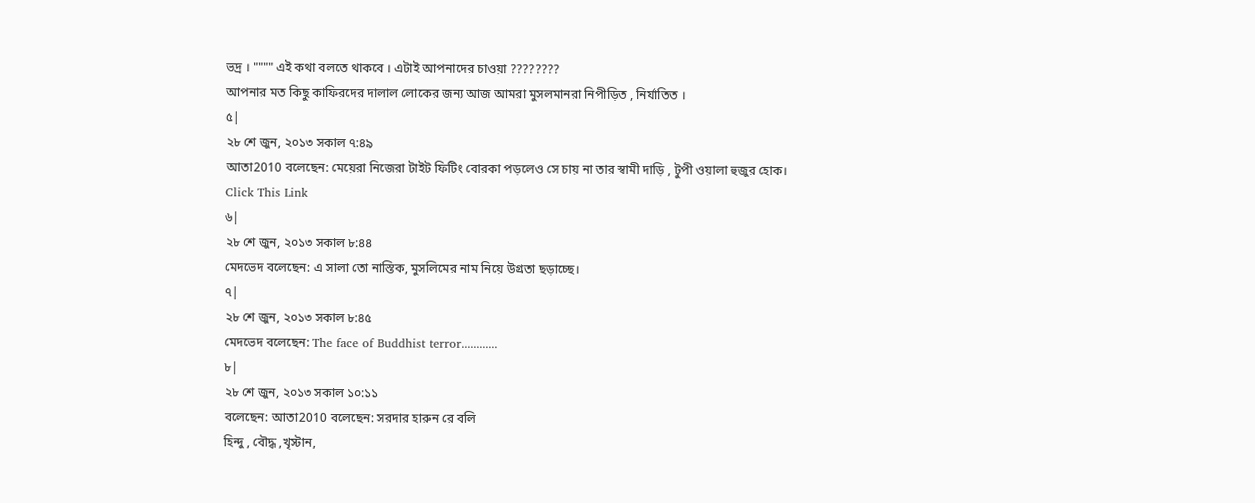ভদ্র । """" এই কথা বলতে থাকবে । এটাই আপনাদের চাওয়া ????????
আপনার মত কিছু কাফিরদের দালাল লোকের জন্য আজ আমরা মুসলমানরা নিপীড়িত , নির্যাতিত ।
৫|
২৮ শে জুন, ২০১৩ সকাল ৭:৪৯
আতা2010 বলেছেন: মেয়েরা নিজেরা টাইট ফিটিং বোরকা পড়লেও সে চায় না তার স্বামী দাড়ি , টুপী ওয়ালা হুজুর হোক।
Click This Link
৬|
২৮ শে জুন, ২০১৩ সকাল ৮:৪৪
মেদভেদ বলেছেন: এ সালা তো নাস্তিক, মুসলিমের নাম নিয়ে উগ্রতা ছড়াচ্ছে।
৭|
২৮ শে জুন, ২০১৩ সকাল ৮:৪৫
মেদভেদ বলেছেন: The face of Buddhist terror............
৮|
২৮ শে জুন, ২০১৩ সকাল ১০:১১
বলেছেন: আতা2010 বলেছেন: সরদার হারুন রে বলি
হিন্দু , বৌদ্ধ ,খৃস্টান,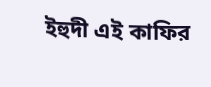ইহুদী এই কাফির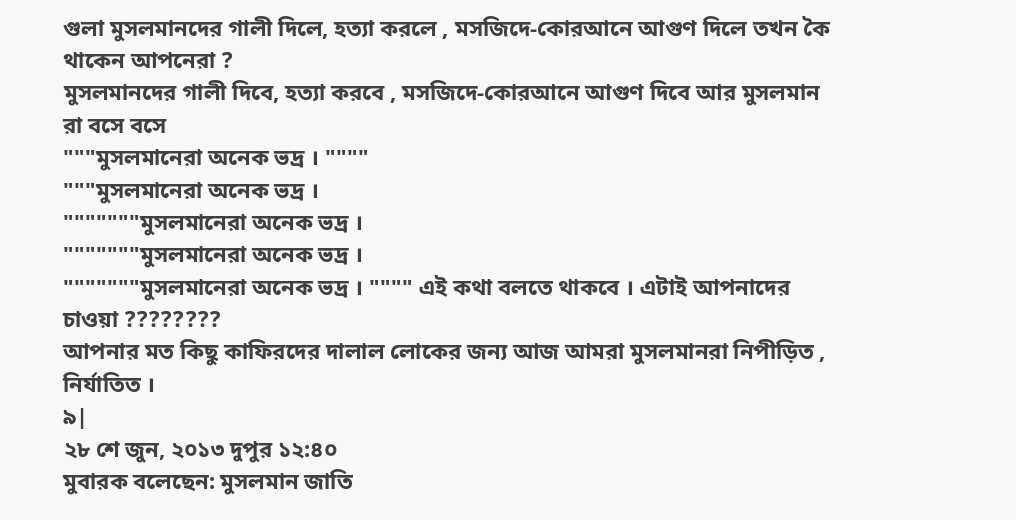গুলা মুসলমানদের গালী দিলে, হত্যা করলে , মসজিদে-কোরআনে আগুণ দিলে তখন কৈ থাকেন আপনেরা ?
মুসলমানদের গালী দিবে, হত্যা করবে , মসজিদে-কোরআনে আগুণ দিবে আর মুসলমান রা বসে বসে
"""মুসলমানেরা অনেক ভদ্র । """"
"""মুসলমানেরা অনেক ভদ্র ।
"""""""মুসলমানেরা অনেক ভদ্র ।
"""""""মুসলমানেরা অনেক ভদ্র ।
"""""""মুসলমানেরা অনেক ভদ্র । """" এই কথা বলতে থাকবে । এটাই আপনাদের চাওয়া ????????
আপনার মত কিছু কাফিরদের দালাল লোকের জন্য আজ আমরা মুসলমানরা নিপীড়িত , নির্যাতিত ।
৯|
২৮ শে জুন, ২০১৩ দুপুর ১২:৪০
মুবারক বলেছেন: মুসলমান জাতি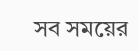সব সময়ের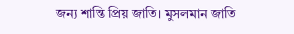জন্য শান্তি প্রিয় জাতি। মুসলমান জাতি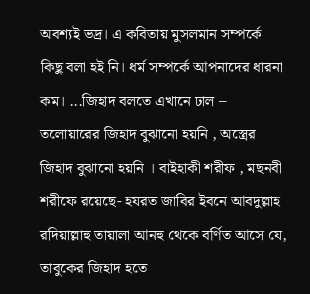অবশ্যই ভদ্র। এ কবিতায় মুসলমান সম্পর্কে কিছু বলা হই নি। ধর্ম সম্পর্কে আপনাদের ধারনা কম। ...জিহাদ বলতে এখানে ঢাল – তলোয়ারের জিহাদ বুঝানো হয়নি , অস্ত্রের জিহাদ বুঝানো হয়নি । বাইহাকী শরীফ , মছনবী শরীফে রয়েছে- হযরত জাবির ইবনে আবদুল্লাহ রদিয়াল্লাহু তায়ালা আনহু থেকে বর্ণিত আসে যে, তাবুকের জিহাদ হতে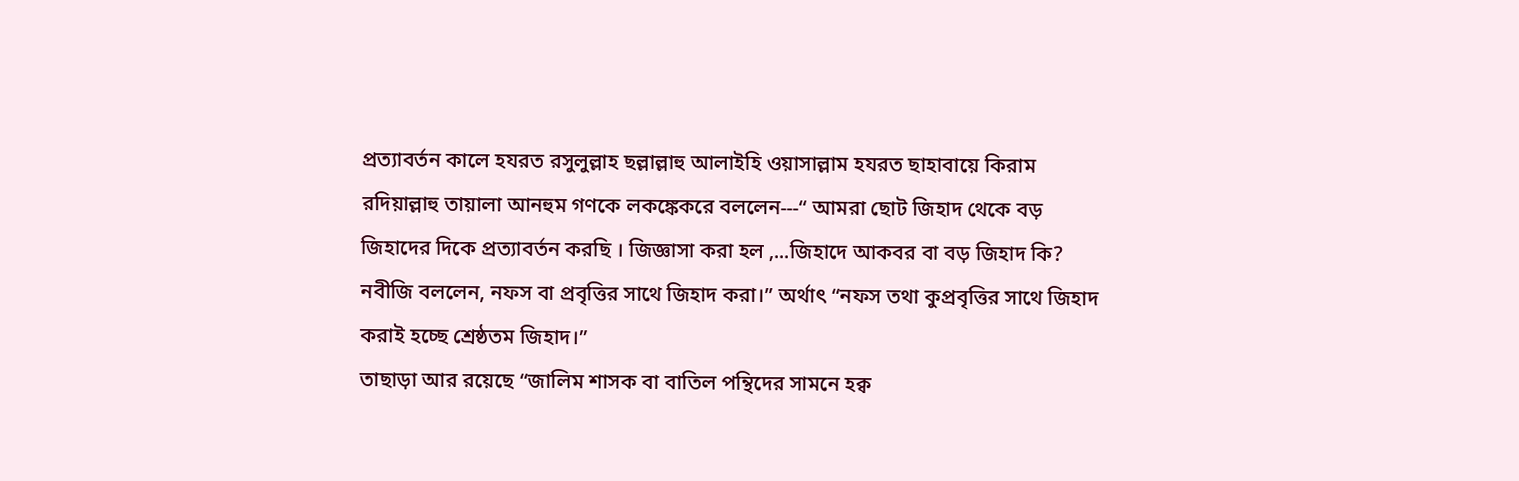প্রত্যাবর্তন কালে হযরত রসুলুল্লাহ ছল্লাল্লাহু আলাইহি ওয়াসাল্লাম হযরত ছাহাবায়ে কিরাম রদিয়াল্লাহু তায়ালা আনহুম গণকে লকঙ্কেকরে বললেন---“ আমরা ছোট জিহাদ থেকে বড় জিহাদের দিকে প্রত্যাবর্তন করছি । জিজ্ঞাসা করা হল ,...জিহাদে আকবর বা বড় জিহাদ কি? নবীজি বললেন, নফস বা প্রবৃত্তির সাথে জিহাদ করা।” অর্থাৎ “নফস তথা কুপ্রবৃত্তির সাথে জিহাদ করাই হচ্ছে শ্রেষ্ঠতম জিহাদ।”
তাছাড়া আর রয়েছে “জালিম শাসক বা বাতিল পন্থিদের সামনে হক্ব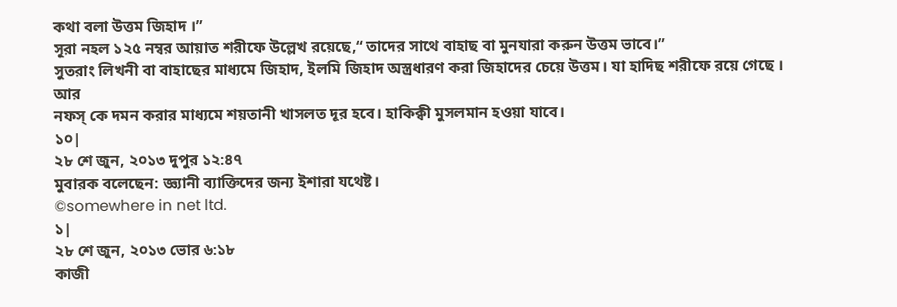কথা বলা উত্তম জিহাদ ।”
সূরা নহল ১২৫ নম্বর আয়াত শরীফে উল্লেখ রয়েছে,“ তাদের সাথে বাহাছ বা মুনযারা করুন উত্তম ভাবে।”
সুতরাং লিখনী বা বাহাছের মাধ্যমে জিহাদ, ইলমি জিহাদ অস্ত্রধারণ করা জিহাদের চেয়ে উত্তম। যা হাদিছ শরীফে রয়ে গেছে । আর
নফস্ কে দমন করার মাধ্যমে শয়তানী খাসলত দূর হবে। হাকিক্বী মুসলমান হওয়া যাবে।
১০|
২৮ শে জুন, ২০১৩ দুপুর ১২:৪৭
মুবারক বলেছেন: জ্ঞ্যানী ব্যাক্তিদের জন্য ইশারা যথেষ্ট।
©somewhere in net ltd.
১|
২৮ শে জুন, ২০১৩ ভোর ৬:১৮
কাজী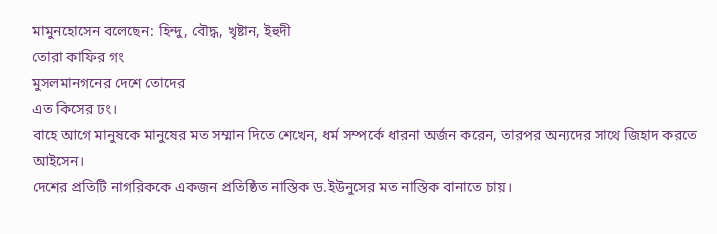মামুনহোসেন বলেছেন: হিন্দু, বৌদ্ধ, খৃষ্টান, ইহুদী
তোরা কাফির গং
মুসলমানগনের দেশে তোদের
এত কিসের ঢং।
বাহে আগে মানুষকে মানুষের মত সম্মান দিতে শেখেন, ধর্ম সম্পর্কে ধারনা অর্জন করেন, তারপর অন্যদের সাথে জিহাদ করতে আইসেন।
দেশের প্রতিটি নাগরিককে একজন প্রতিষ্ঠিত নাস্তিক ড.ইউনুসের মত নাস্তিক বানাতে চায়।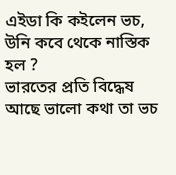এইডা কি কইলেন ভচ, উনি কবে থেকে নাস্তিক হল ?
ভারতের প্রতি বিদ্ধেষ আছে ভালো কথা তা ভচ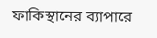ফাকিস্থানের ব্যাপারে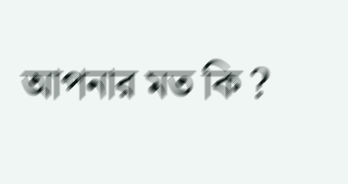আপনার মত কি ?